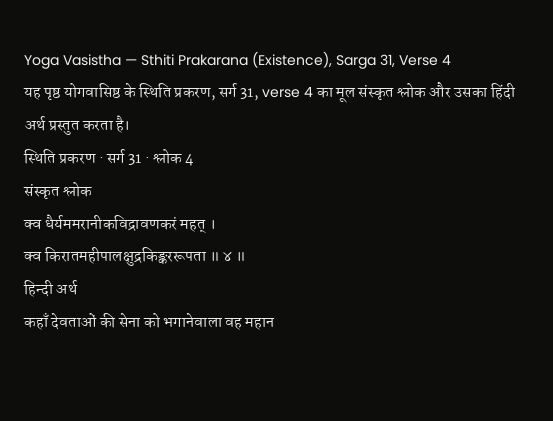Yoga Vasistha — Sthiti Prakarana (Existence), Sarga 31, Verse 4
यह पृष्ठ योगवासिष्ठ के स्थिति प्रकरण, सर्ग 31, verse 4 का मूल संस्कृत श्लोक और उसका हिंदी अर्थ प्रस्तुत करता है।
स्थिति प्रकरण · सर्ग 31 · श्लोक 4
संस्कृत श्लोक
क्व धैर्यममरानीकविद्रावणकरं महत् ।
क्व किरातमहीपालक्षुद्रकिङ्कररूपता ॥ ४ ॥
हिन्दी अर्थ
कहाँ देवताओं की सेना को भगानेवाला वह महान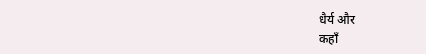धैर्य और
कहाँ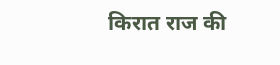किरात राज की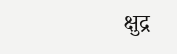क्षुद्र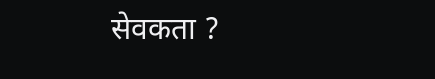सेवकता ?